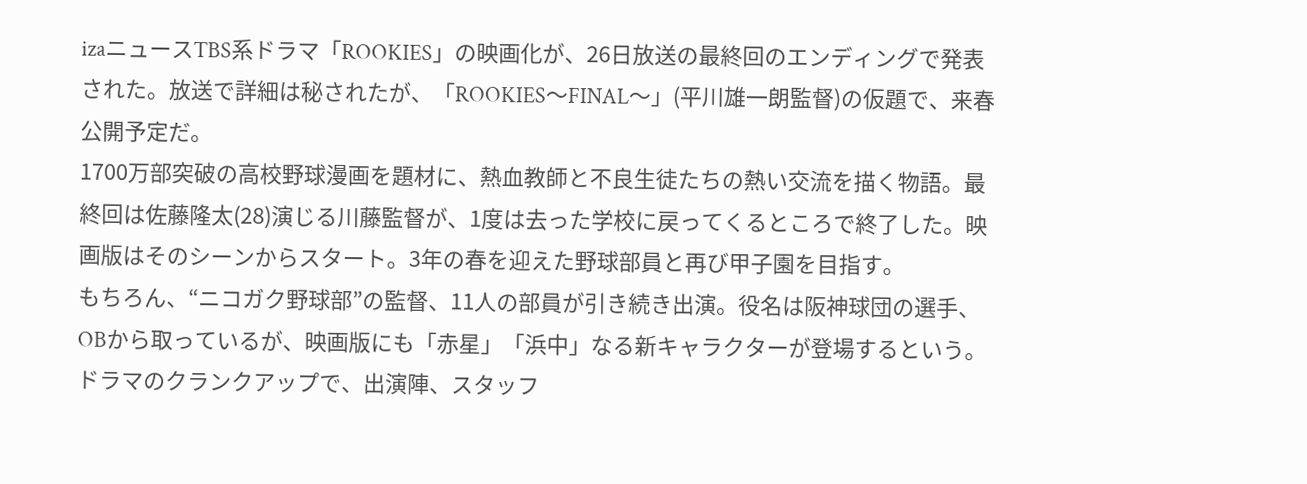izaニュースTBS系ドラマ「ROOKIES」の映画化が、26日放送の最終回のエンディングで発表された。放送で詳細は秘されたが、「ROOKIES〜FINAL〜」(平川雄一朗監督)の仮題で、来春公開予定だ。
1700万部突破の高校野球漫画を題材に、熱血教師と不良生徒たちの熱い交流を描く物語。最終回は佐藤隆太(28)演じる川藤監督が、1度は去った学校に戻ってくるところで終了した。映画版はそのシーンからスタート。3年の春を迎えた野球部員と再び甲子園を目指す。
もちろん、“ニコガク野球部”の監督、11人の部員が引き続き出演。役名は阪神球団の選手、OBから取っているが、映画版にも「赤星」「浜中」なる新キャラクターが登場するという。
ドラマのクランクアップで、出演陣、スタッフ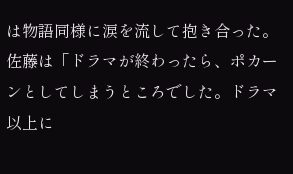は物語同様に涙を流して抱き合った。佐藤は「ドラマが終わったら、ポカーンとしてしまうところでした。ドラマ以上に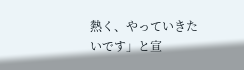熱く、やっていきたいです」と宣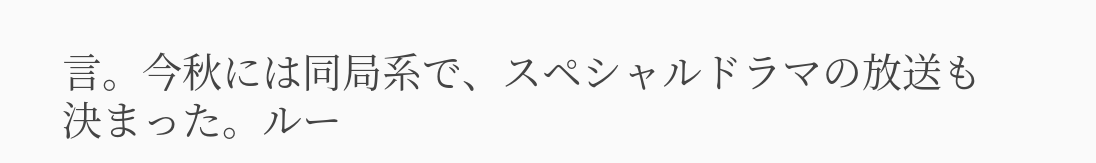言。今秋には同局系で、スペシャルドラマの放送も決まった。ルー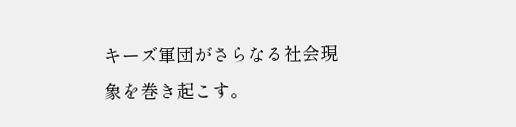キーズ軍団がさらなる社会現象を巻き起こす。